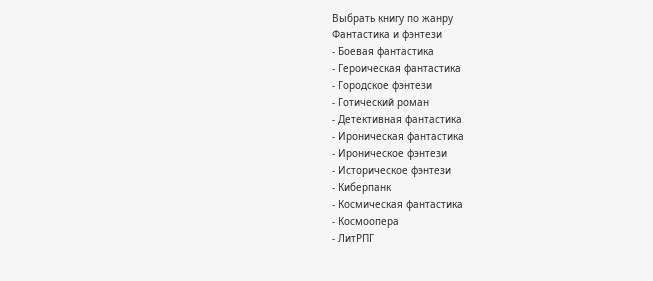Выбрать книгу по жанру
Фантастика и фэнтези
- Боевая фантастика
- Героическая фантастика
- Городское фэнтези
- Готический роман
- Детективная фантастика
- Ироническая фантастика
- Ироническое фэнтези
- Историческое фэнтези
- Киберпанк
- Космическая фантастика
- Космоопера
- ЛитРПГ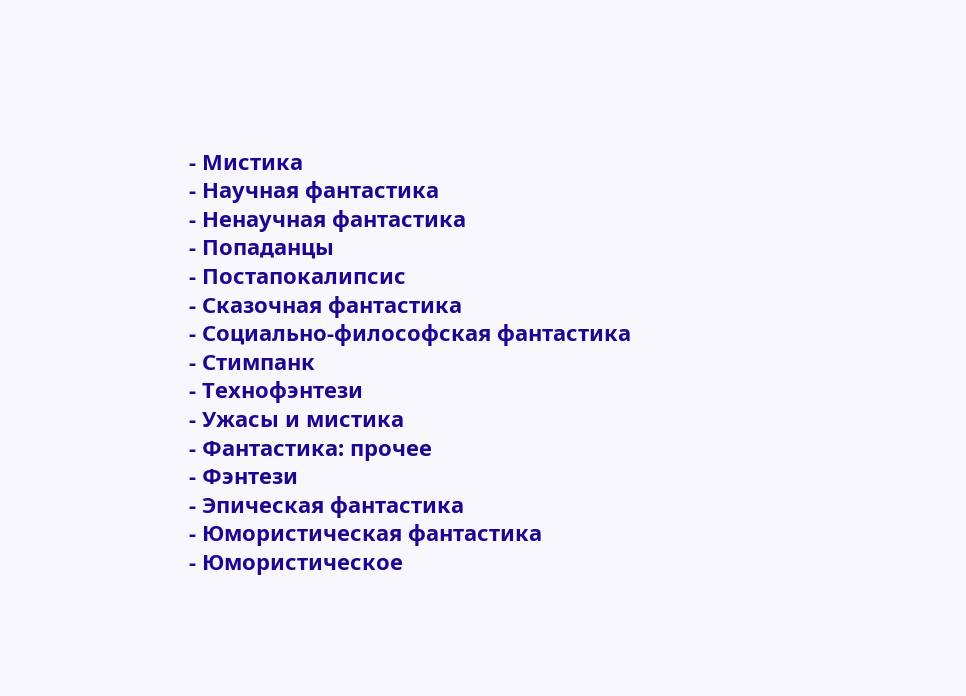- Мистика
- Научная фантастика
- Ненаучная фантастика
- Попаданцы
- Постапокалипсис
- Сказочная фантастика
- Социально-философская фантастика
- Стимпанк
- Технофэнтези
- Ужасы и мистика
- Фантастика: прочее
- Фэнтези
- Эпическая фантастика
- Юмористическая фантастика
- Юмористическое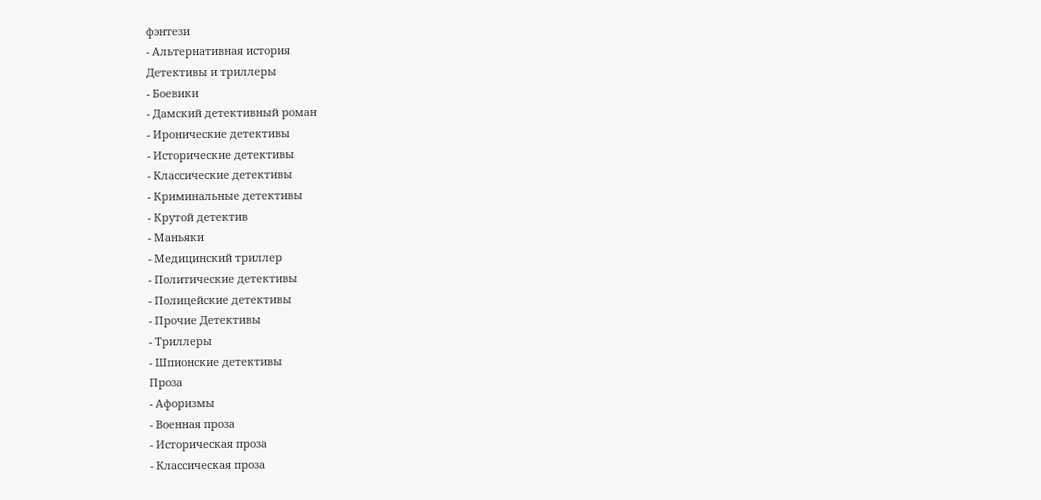фэнтези
- Альтернативная история
Детективы и триллеры
- Боевики
- Дамский детективный роман
- Иронические детективы
- Исторические детективы
- Классические детективы
- Криминальные детективы
- Крутой детектив
- Маньяки
- Медицинский триллер
- Политические детективы
- Полицейские детективы
- Прочие Детективы
- Триллеры
- Шпионские детективы
Проза
- Афоризмы
- Военная проза
- Историческая проза
- Классическая проза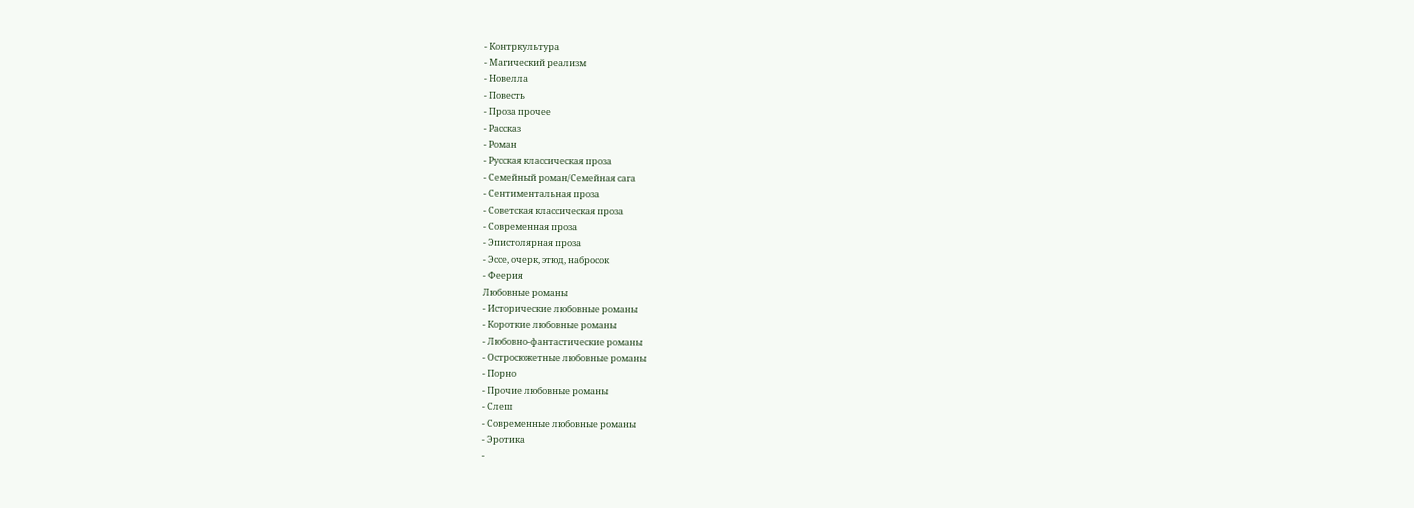- Контркультура
- Магический реализм
- Новелла
- Повесть
- Проза прочее
- Рассказ
- Роман
- Русская классическая проза
- Семейный роман/Семейная сага
- Сентиментальная проза
- Советская классическая проза
- Современная проза
- Эпистолярная проза
- Эссе, очерк, этюд, набросок
- Феерия
Любовные романы
- Исторические любовные романы
- Короткие любовные романы
- Любовно-фантастические романы
- Остросюжетные любовные романы
- Порно
- Прочие любовные романы
- Слеш
- Современные любовные романы
- Эротика
-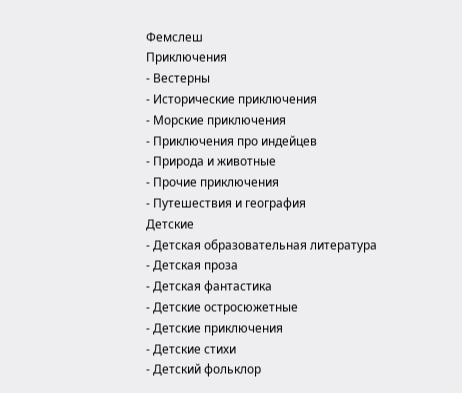Фемслеш
Приключения
- Вестерны
- Исторические приключения
- Морские приключения
- Приключения про индейцев
- Природа и животные
- Прочие приключения
- Путешествия и география
Детские
- Детская образовательная литература
- Детская проза
- Детская фантастика
- Детские остросюжетные
- Детские приключения
- Детские стихи
- Детский фольклор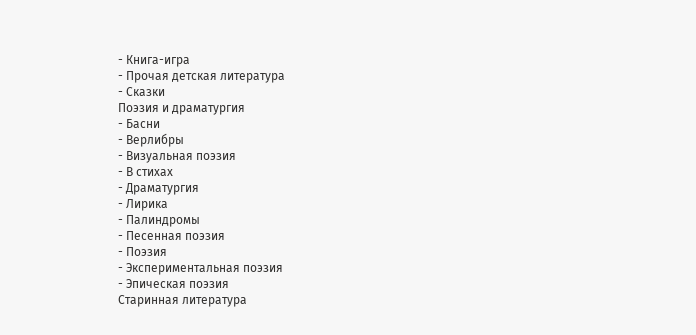- Книга-игра
- Прочая детская литература
- Сказки
Поэзия и драматургия
- Басни
- Верлибры
- Визуальная поэзия
- В стихах
- Драматургия
- Лирика
- Палиндромы
- Песенная поэзия
- Поэзия
- Экспериментальная поэзия
- Эпическая поэзия
Старинная литература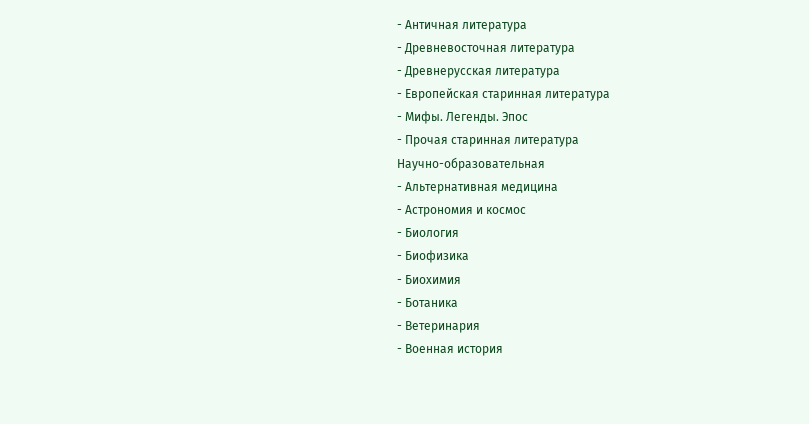- Античная литература
- Древневосточная литература
- Древнерусская литература
- Европейская старинная литература
- Мифы. Легенды. Эпос
- Прочая старинная литература
Научно-образовательная
- Альтернативная медицина
- Астрономия и космос
- Биология
- Биофизика
- Биохимия
- Ботаника
- Ветеринария
- Военная история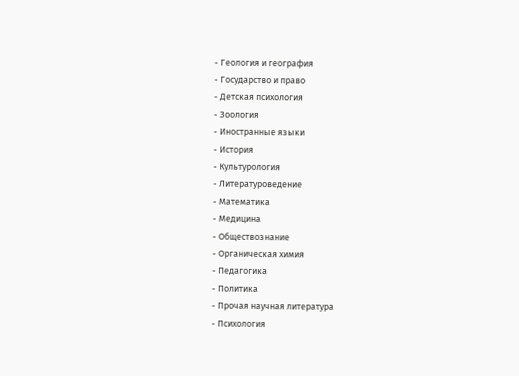- Геология и география
- Государство и право
- Детская психология
- Зоология
- Иностранные языки
- История
- Культурология
- Литературоведение
- Математика
- Медицина
- Обществознание
- Органическая химия
- Педагогика
- Политика
- Прочая научная литература
- Психология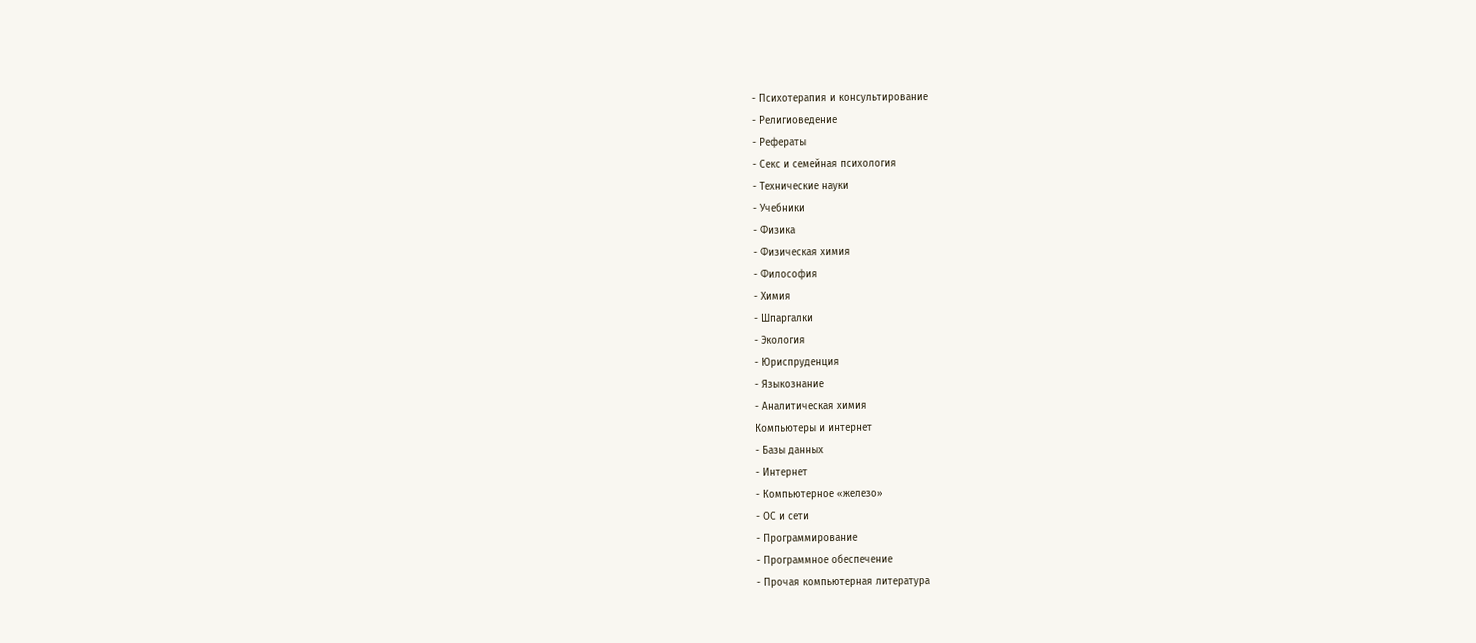- Психотерапия и консультирование
- Религиоведение
- Рефераты
- Секс и семейная психология
- Технические науки
- Учебники
- Физика
- Физическая химия
- Философия
- Химия
- Шпаргалки
- Экология
- Юриспруденция
- Языкознание
- Аналитическая химия
Компьютеры и интернет
- Базы данных
- Интернет
- Компьютерное «железо»
- ОС и сети
- Программирование
- Программное обеспечение
- Прочая компьютерная литература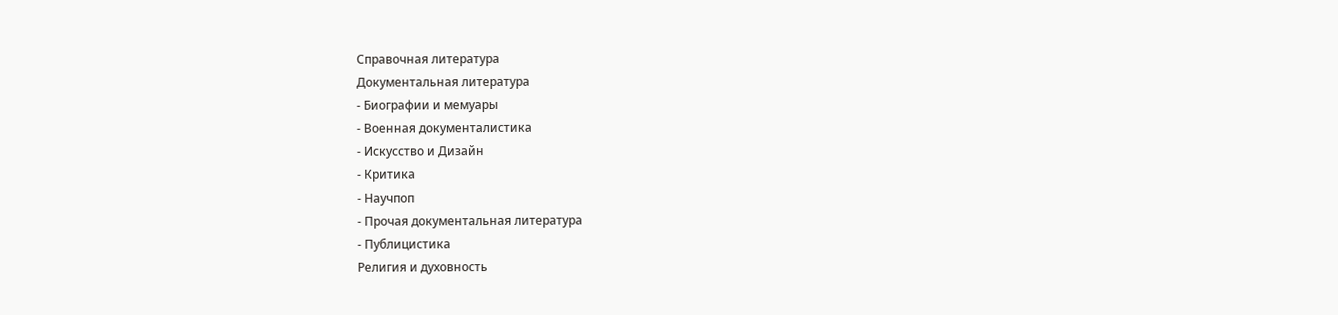Справочная литература
Документальная литература
- Биографии и мемуары
- Военная документалистика
- Искусство и Дизайн
- Критика
- Научпоп
- Прочая документальная литература
- Публицистика
Религия и духовность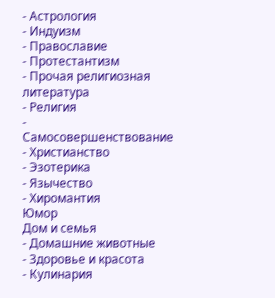- Астрология
- Индуизм
- Православие
- Протестантизм
- Прочая религиозная литература
- Религия
- Самосовершенствование
- Христианство
- Эзотерика
- Язычество
- Хиромантия
Юмор
Дом и семья
- Домашние животные
- Здоровье и красота
- Кулинария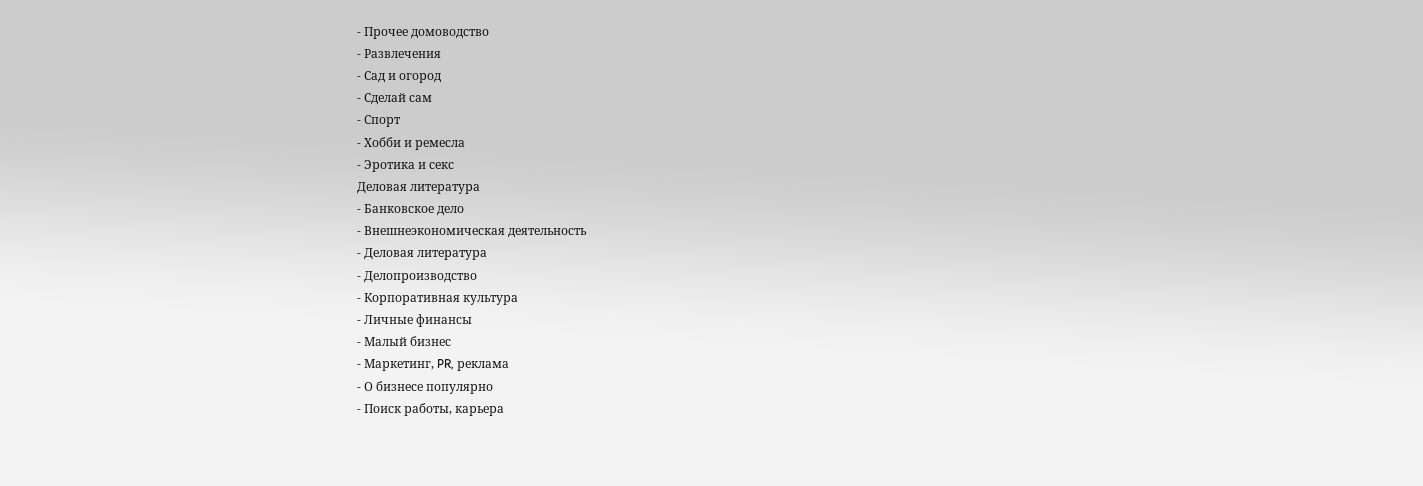- Прочее домоводство
- Развлечения
- Сад и огород
- Сделай сам
- Спорт
- Хобби и ремесла
- Эротика и секс
Деловая литература
- Банковское дело
- Внешнеэкономическая деятельность
- Деловая литература
- Делопроизводство
- Корпоративная культура
- Личные финансы
- Малый бизнес
- Маркетинг, PR, реклама
- О бизнесе популярно
- Поиск работы, карьера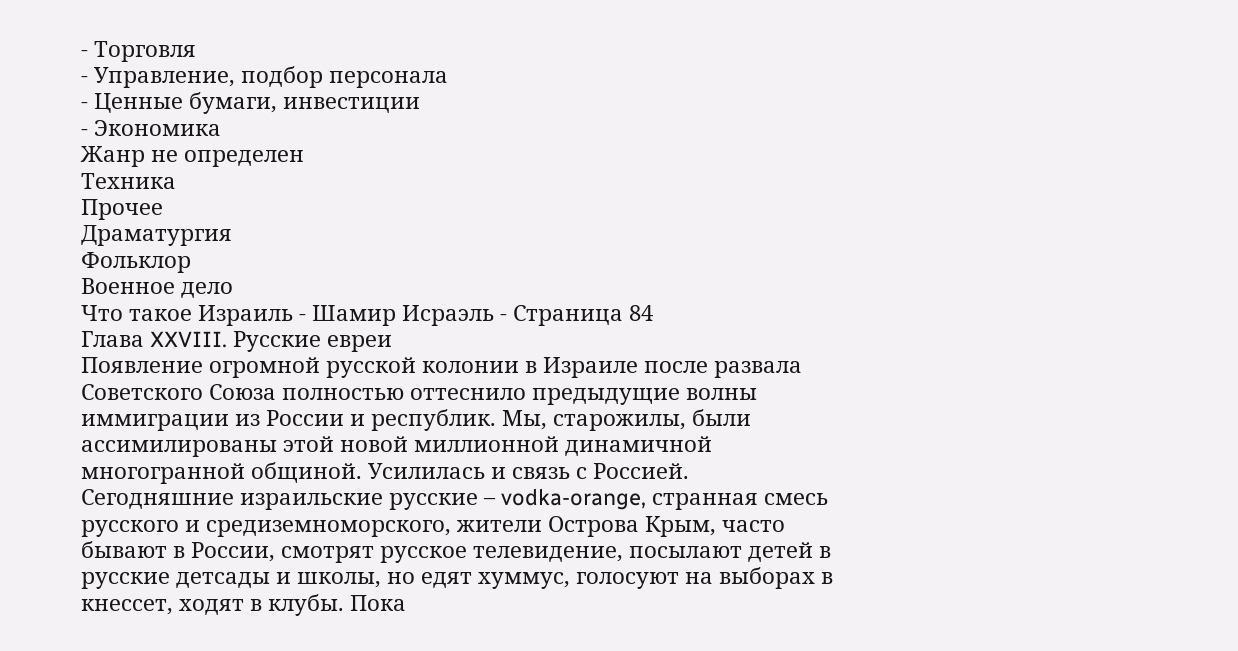- Торговля
- Управление, подбор персонала
- Ценные бумаги, инвестиции
- Экономика
Жанр не определен
Техника
Прочее
Драматургия
Фольклор
Военное дело
Что такое Израиль - Шамир Исраэль - Страница 84
Глава XXVIII. Русские евреи
Появление огромной русской колонии в Израиле после развала Советского Союза полностью оттеснило предыдущие волны иммиграции из России и республик. Мы, старожилы, были ассимилированы этой новой миллионной динамичной многогранной общиной. Усилилась и связь с Россией. Сегодняшние израильские русские – vodka-orange, странная смесь русского и средиземноморского, жители Острова Крым, часто бывают в России, смотрят русское телевидение, посылают детей в русские детсады и школы, но едят хуммус, голосуют на выборах в кнессет, ходят в клубы. Пока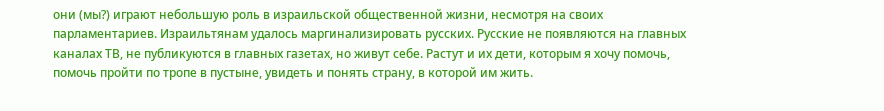они (мы?) играют небольшую роль в израильской общественной жизни, несмотря на своих парламентариев. Израильтянам удалось маргинализировать русских. Русские не появляются на главных каналах ТВ, не публикуются в главных газетах, но живут себе. Растут и их дети, которым я хочу помочь, помочь пройти по тропе в пустыне, увидеть и понять страну, в которой им жить.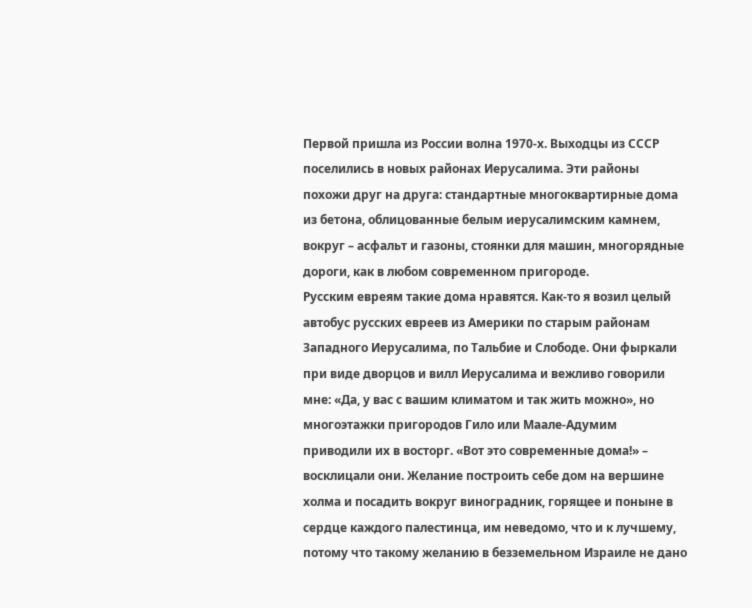Первой пришла из России волна 1970-х. Выходцы из СССР поселились в новых районах Иерусалима. Эти районы похожи друг на друга: стандартные многоквартирные дома из бетона, облицованные белым иерусалимским камнем, вокруг – асфальт и газоны, стоянки для машин, многорядные дороги, как в любом современном пригороде.
Русским евреям такие дома нравятся. Как-то я возил целый автобус русских евреев из Америки по старым районам Западного Иерусалима, по Тальбие и Слободе. Они фыркали при виде дворцов и вилл Иерусалима и вежливо говорили мне: «Да, у вас с вашим климатом и так жить можно», но многоэтажки пригородов Гило или Маале-Адумим приводили их в восторг. «Вот это современные дома!» – восклицали они. Желание построить себе дом на вершине холма и посадить вокруг виноградник, горящее и поныне в сердце каждого палестинца, им неведомо, что и к лучшему, потому что такому желанию в безземельном Израиле не дано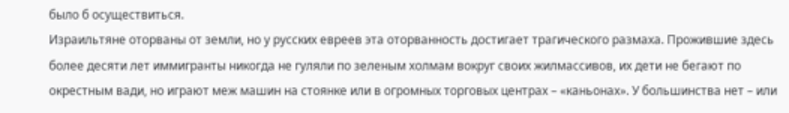было б осуществиться.
Израильтяне оторваны от земли, но у русских евреев эта оторванность достигает трагического размаха. Прожившие здесь более десяти лет иммигранты никогда не гуляли по зеленым холмам вокруг своих жилмассивов, их дети не бегают по окрестным вади, но играют меж машин на стоянке или в огромных торговых центрах – «каньонах». У большинства нет – или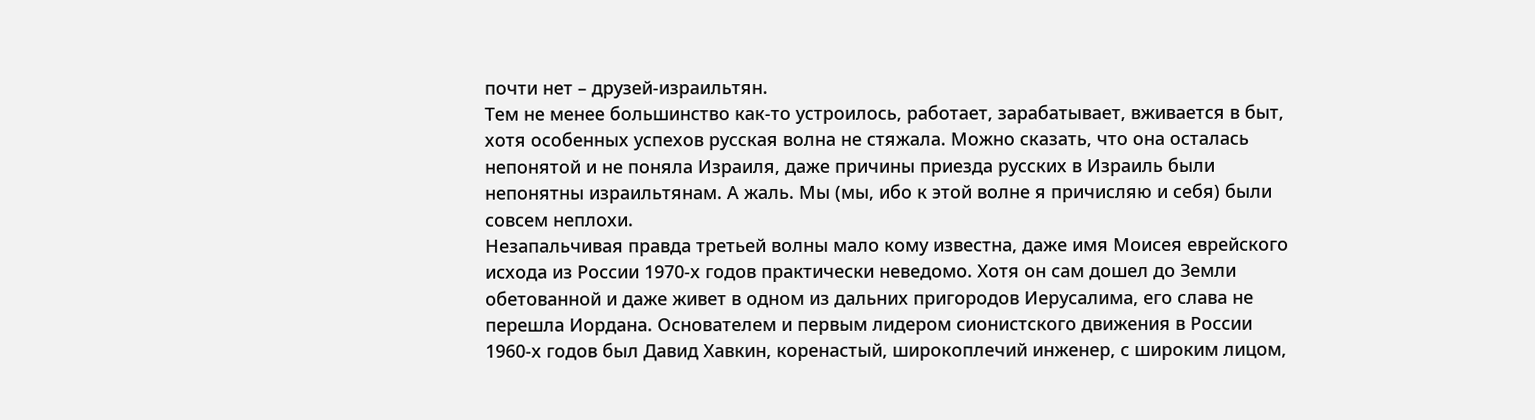почти нет – друзей-израильтян.
Тем не менее большинство как-то устроилось, работает, зарабатывает, вживается в быт, хотя особенных успехов русская волна не стяжала. Можно сказать, что она осталась непонятой и не поняла Израиля, даже причины приезда русских в Израиль были непонятны израильтянам. А жаль. Мы (мы, ибо к этой волне я причисляю и себя) были совсем неплохи.
Незапальчивая правда третьей волны мало кому известна, даже имя Моисея еврейского исхода из России 1970-х годов практически неведомо. Хотя он сам дошел до Земли обетованной и даже живет в одном из дальних пригородов Иерусалима, его слава не перешла Иордана. Основателем и первым лидером сионистского движения в России 1960-х годов был Давид Хавкин, коренастый, широкоплечий инженер, с широким лицом,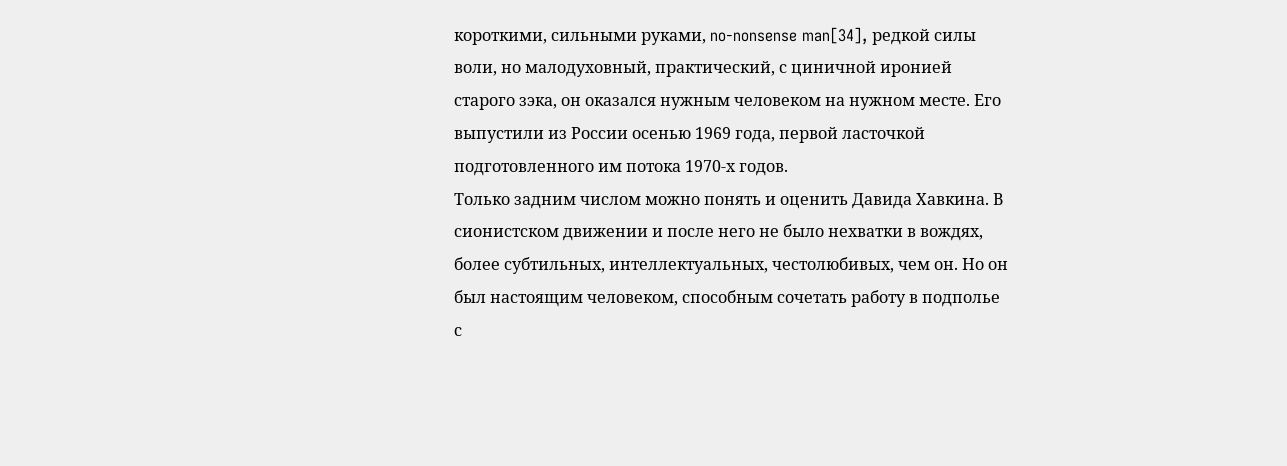короткими, сильными руками, no-nonsense man[34], редкой силы воли, но малодуховный, практический, с циничной иронией старого зэка, он оказался нужным человеком на нужном месте. Его выпустили из России осенью 1969 года, первой ласточкой подготовленного им потока 1970-х годов.
Только задним числом можно понять и оценить Давида Хавкина. В сионистском движении и после него не было нехватки в вождях, более субтильных, интеллектуальных, честолюбивых, чем он. Но он был настоящим человеком, способным сочетать работу в подполье с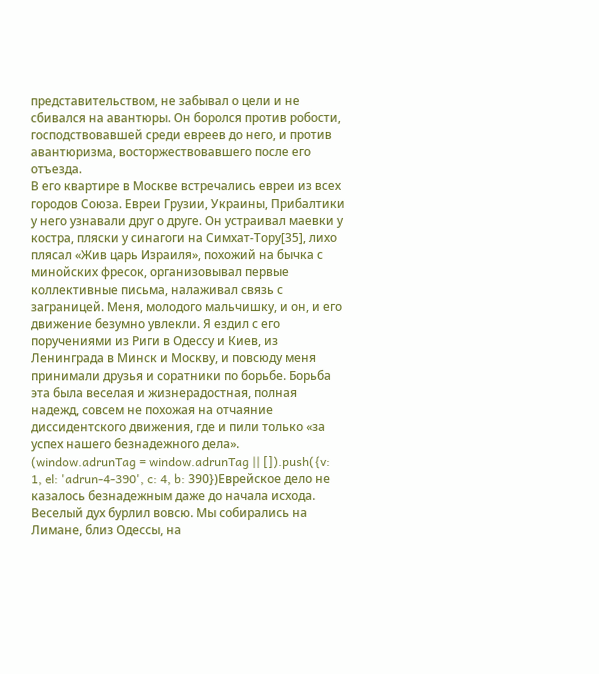представительством, не забывал о цели и не сбивался на авантюры. Он боролся против робости, господствовавшей среди евреев до него, и против авантюризма, восторжествовавшего после его отъезда.
В его квартире в Москве встречались евреи из всех городов Союза. Евреи Грузии, Украины, Прибалтики у него узнавали друг о друге. Он устраивал маевки у костра, пляски у синагоги на Симхат-Тору[35], лихо плясал «Жив царь Израиля», похожий на бычка с минойских фресок, организовывал первые коллективные письма, налаживал связь с заграницей. Меня, молодого мальчишку, и он, и его движение безумно увлекли. Я ездил с его поручениями из Риги в Одессу и Киев, из Ленинграда в Минск и Москву, и повсюду меня принимали друзья и соратники по борьбе. Борьба эта была веселая и жизнерадостная, полная надежд, совсем не похожая на отчаяние диссидентского движения, где и пили только «за успех нашего безнадежного дела».
(window.adrunTag = window.adrunTag || []).push({v: 1, el: 'adrun-4-390', c: 4, b: 390})Еврейское дело не казалось безнадежным даже до начала исхода. Веселый дух бурлил вовсю. Мы собирались на Лимане, близ Одессы, на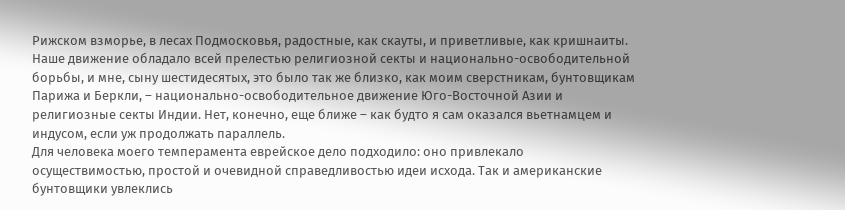Рижском взморье, в лесах Подмосковья, радостные, как скауты, и приветливые, как кришнаиты. Наше движение обладало всей прелестью религиозной секты и национально-освободительной борьбы, и мне, сыну шестидесятых, это было так же близко, как моим сверстникам, бунтовщикам Парижа и Беркли, – национально-освободительное движение Юго-Восточной Азии и религиозные секты Индии. Нет, конечно, еще ближе – как будто я сам оказался вьетнамцем и индусом, если уж продолжать параллель.
Для человека моего темперамента еврейское дело подходило: оно привлекало осуществимостью, простой и очевидной справедливостью идеи исхода. Так и американские бунтовщики увлеклись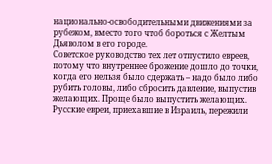национально-освободительными движениями за рубежом, вместо того чтоб бороться с Желтым Дьяволом в его городе.
Советское руководство тех лет отпустило евреев, потому что внутреннее брожение дошло до точки, когда его нельзя было сдержать – надо было либо рубить головы, либо сбросить давление, выпустив желающих. Проще было выпустить желающих. Русские евреи, приехавшие в Израиль, пережили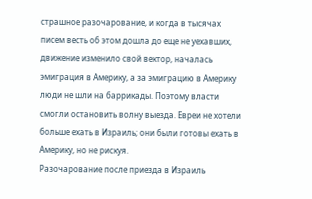страшное разочарование, и когда в тысячах писем весть об этом дошла до еще не уехавших, движение изменило свой вектор, началась эмиграция в Америку, а за эмиграцию в Америку люди не шли на баррикады. Поэтому власти смогли остановить волну выезда. Евреи не хотели больше ехать в Израиль; они были готовы ехать в Америку, но не рискуя.
Разочарование после приезда в Израиль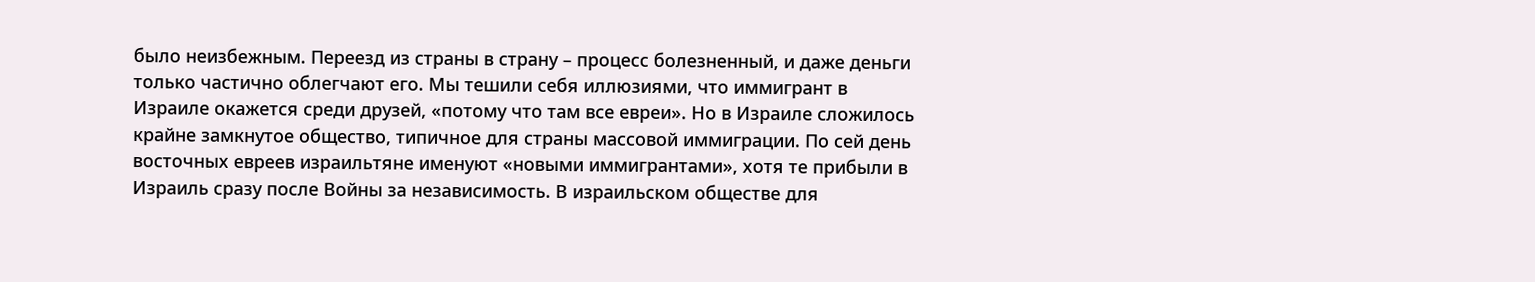было неизбежным. Переезд из страны в страну – процесс болезненный, и даже деньги только частично облегчают его. Мы тешили себя иллюзиями, что иммигрант в Израиле окажется среди друзей, «потому что там все евреи». Но в Израиле сложилось крайне замкнутое общество, типичное для страны массовой иммиграции. По сей день восточных евреев израильтяне именуют «новыми иммигрантами», хотя те прибыли в Израиль сразу после Войны за независимость. В израильском обществе для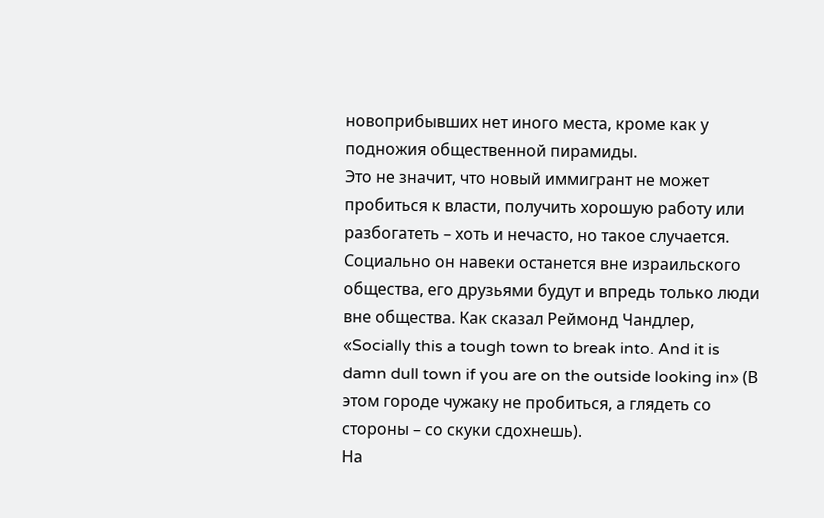новоприбывших нет иного места, кроме как у подножия общественной пирамиды.
Это не значит, что новый иммигрант не может пробиться к власти, получить хорошую работу или разбогатеть – хоть и нечасто, но такое случается. Социально он навеки останется вне израильского общества, его друзьями будут и впредь только люди вне общества. Как сказал Реймонд Чандлер, «Socially this a tough town to break into. And it is damn dull town if you are on the outside looking in» (В этом городе чужаку не пробиться, а глядеть со стороны – со скуки сдохнешь).
На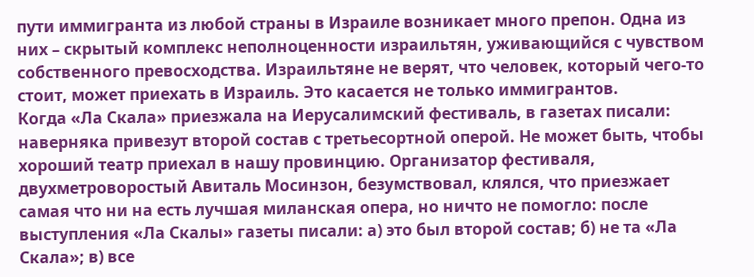пути иммигранта из любой страны в Израиле возникает много препон. Одна из них – скрытый комплекс неполноценности израильтян, уживающийся с чувством собственного превосходства. Израильтяне не верят, что человек, который чего-то стоит, может приехать в Израиль. Это касается не только иммигрантов.
Когда «Ла Скала» приезжала на Иерусалимский фестиваль, в газетах писали: наверняка привезут второй состав с третьесортной оперой. Не может быть, чтобы хороший театр приехал в нашу провинцию. Организатор фестиваля, двухметроворостый Авиталь Мосинзон, безумствовал, клялся, что приезжает самая что ни на есть лучшая миланская опера, но ничто не помогло: после выступления «Ла Скалы» газеты писали: а) это был второй состав; б) не та «Ла Скала»; в) все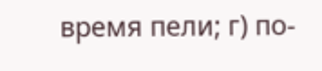время пели; г) по-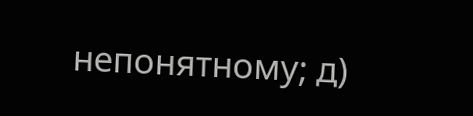непонятному; д)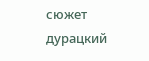сюжет дурацкий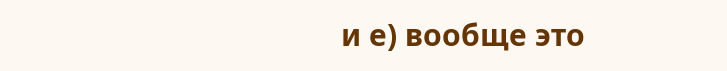и е) вообще это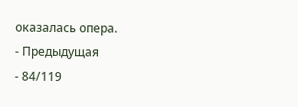оказалась опера.
- Предыдущая
- 84/119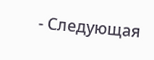- Следующая